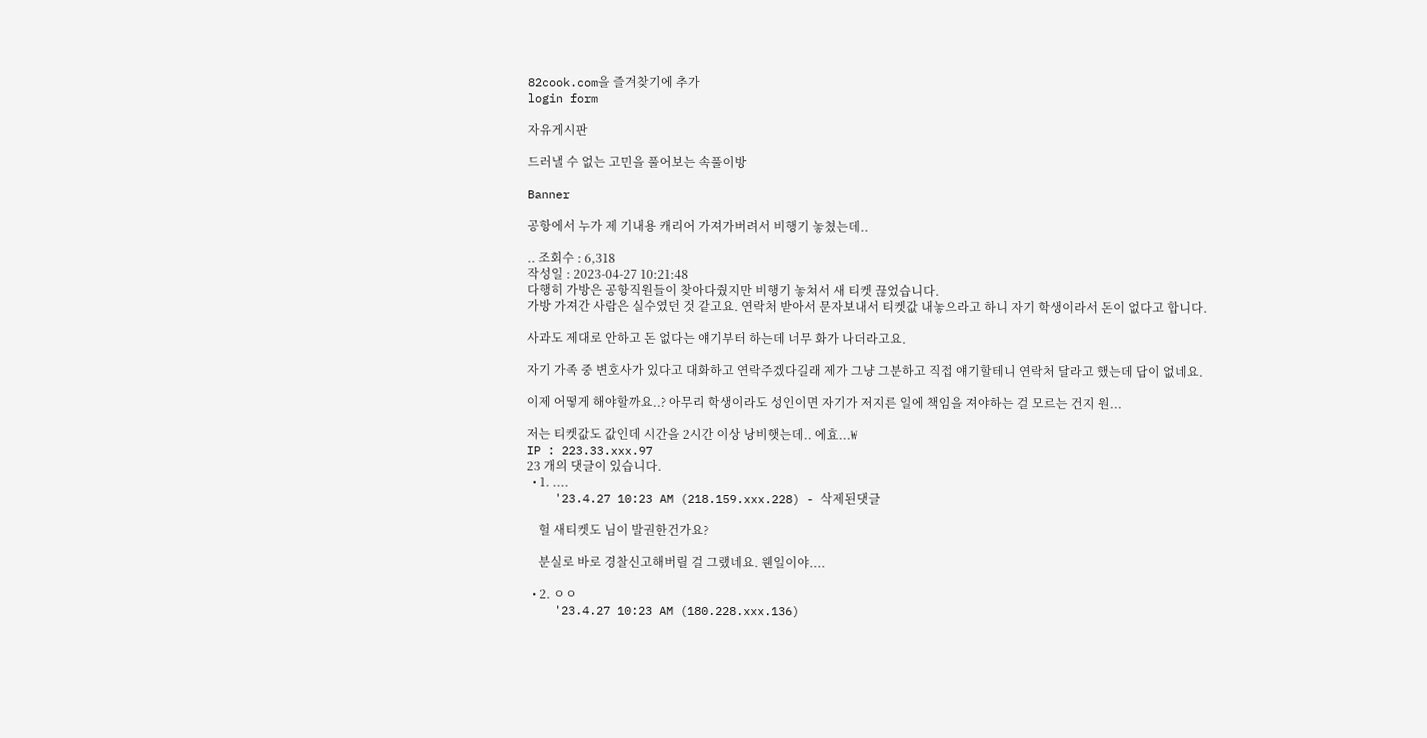82cook.com을 즐겨찾기에 추가
login form

자유게시판

드러낼 수 없는 고민을 풀어보는 속풀이방

Banner

공항에서 누가 제 기내용 캐리어 가져가버려서 비행기 놓쳤는데..

.. 조회수 : 6,318
작성일 : 2023-04-27 10:21:48
다행히 가방은 공항직원들이 찾아다줬지만 비행기 놓쳐서 새 티켓 끊었습니다.
가방 가져간 사람은 실수였던 것 같고요. 연락처 받아서 문자보내서 티켓값 내놓으라고 하니 자기 학생이라서 돈이 없다고 합니다.

사과도 제대로 안하고 돈 없다는 얘기부터 하는데 너무 화가 나더라고요.

자기 가족 중 변호사가 있다고 대화하고 연락주겠다길래 제가 그냥 그분하고 직접 얘기할테니 연락처 달라고 했는데 답이 없네요.

이제 어떻게 해야할까요..? 아무리 학생이라도 성인이면 자기가 저지른 일에 책임을 져야하는 걸 모르는 건지 원...

저는 티켓값도 값인데 시간을 2시간 이상 낭비햇는데.. 에효...₩
IP : 223.33.xxx.97
23 개의 댓글이 있습니다.
  • 1. ....
    '23.4.27 10:23 AM (218.159.xxx.228) - 삭제된댓글

    헐 새티켓도 님이 발권한건가요?

    분실로 바로 경찰신고해버릴 걸 그랬네요. 웬일이야....

  • 2. ㅇㅇ
    '23.4.27 10:23 AM (180.228.xxx.136)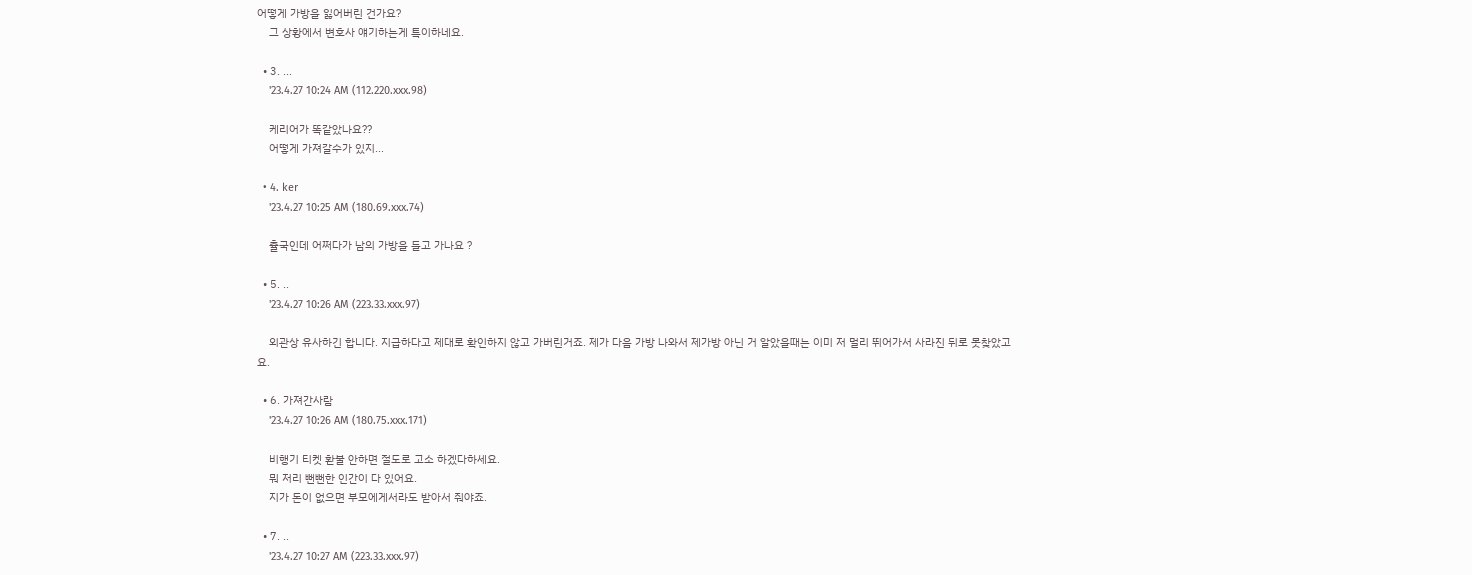어떻게 가방을 잃어버린 건가요?
    그 상황에서 변호사 얘기하는게 특이하네요.

  • 3. ...
    '23.4.27 10:24 AM (112.220.xxx.98)

    케리어가 똑같았나요??
    어떻게 가져갈수가 있지...

  • 4. ker
    '23.4.27 10:25 AM (180.69.xxx.74)

    츌국인데 어쩌다가 남의 가방을 들고 가나요 ?

  • 5. ..
    '23.4.27 10:26 AM (223.33.xxx.97)

    외관상 유사하긴 합니다. 지급하다고 제대로 확인하지 않고 가버린거죠. 제가 다음 가방 나와서 제가방 아닌 거 알았을때는 이미 저 멀리 뛰어가서 사라진 뒤로 못찾았고요.

  • 6. 가져간사람
    '23.4.27 10:26 AM (180.75.xxx.171)

    비행기 티켓 환불 안하면 절도로 고소 하겠다하세요.
    뭐 저리 뻔뻔한 인간이 다 있어요.
    지가 돈이 없으면 부모에게서라도 받아서 줘야죠.

  • 7. ..
    '23.4.27 10:27 AM (223.33.xxx.97)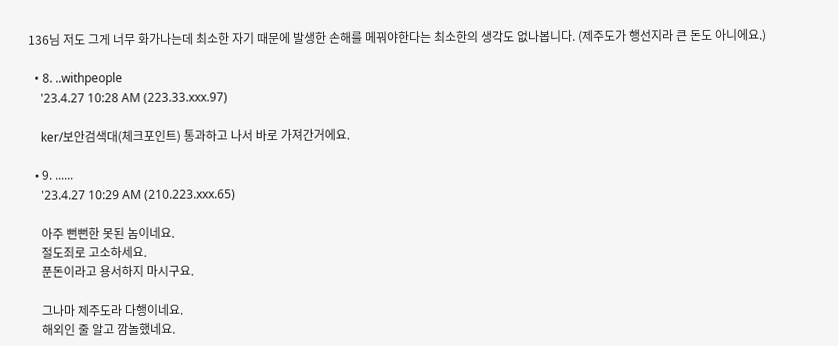136님 저도 그게 너무 화가나는데 최소한 자기 때문에 발생한 손해를 메꿔야한다는 최소한의 생각도 없나봅니다. (제주도가 행선지라 큰 돈도 아니에요.)

  • 8. ..withpeople
    '23.4.27 10:28 AM (223.33.xxx.97)

    ker/보안검색대(체크포인트) 통과하고 나서 바로 가져간거에요.

  • 9. ......
    '23.4.27 10:29 AM (210.223.xxx.65)

    아주 뻔뻔한 못된 놈이네요.
    절도죄로 고소하세요.
    푼돈이라고 용서하지 마시구요.

    그나마 제주도라 다행이네요.
    해외인 줄 알고 깜놀했네요.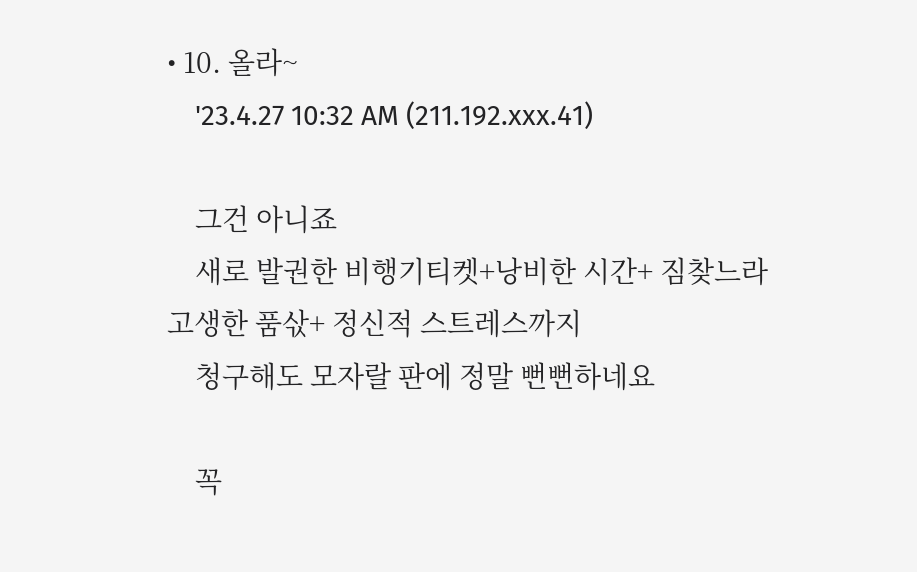• 10. 올라~
    '23.4.27 10:32 AM (211.192.xxx.41)

    그건 아니죠
    새로 발권한 비행기티켓+낭비한 시간+ 짐찾느라 고생한 품삯+ 정신적 스트레스까지
    청구해도 모자랄 판에 정말 뻔뻔하네요

    꼭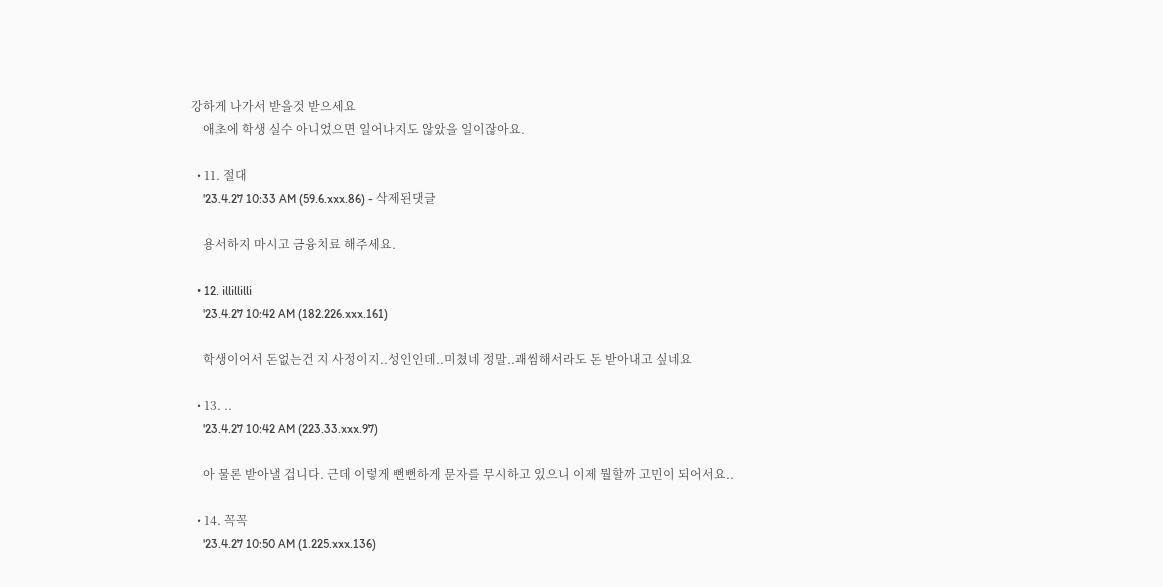강하게 나가서 받을것 받으세요
    애초에 학생 실수 아니었으면 일어나지도 않았을 일이잖아요.

  • 11. 절대
    '23.4.27 10:33 AM (59.6.xxx.86) - 삭제된댓글

    용서하지 마시고 금융치료 해주세요.

  • 12. illillilli
    '23.4.27 10:42 AM (182.226.xxx.161)

    학생이어서 돈없는건 지 사정이지..성인인데..미쳤네 정말..괘씸해서라도 돈 받아내고 싶네요

  • 13. ..
    '23.4.27 10:42 AM (223.33.xxx.97)

    아 물론 받아낼 겁니다. 근데 이렇게 뻔뻔하게 문자를 무시하고 있으니 이제 뭘할까 고민이 되어서요..

  • 14. 꼭꼭
    '23.4.27 10:50 AM (1.225.xxx.136)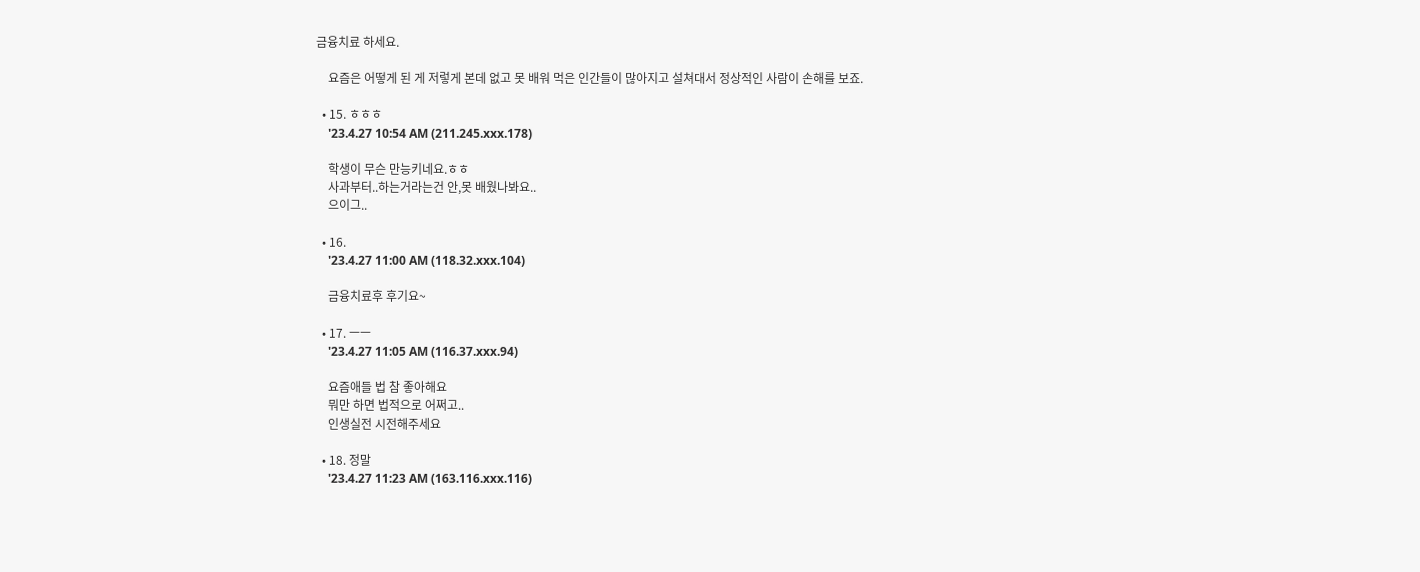금융치료 하세요.

    요즘은 어떻게 된 게 저렇게 본데 없고 못 배워 먹은 인간들이 많아지고 설쳐대서 정상적인 사람이 손해를 보죠.

  • 15. ㅎㅎㅎ
    '23.4.27 10:54 AM (211.245.xxx.178)

    학생이 무슨 만능키네요.ㅎㅎ
    사과부터..하는거라는건 안,못 배웠나봐요..
    으이그..

  • 16.
    '23.4.27 11:00 AM (118.32.xxx.104)

    금융치료후 후기요~

  • 17. ㅡㅡ
    '23.4.27 11:05 AM (116.37.xxx.94)

    요즘애들 법 참 좋아해요
    뭐만 하면 법적으로 어쩌고..
    인생실전 시전해주세요

  • 18. 정말
    '23.4.27 11:23 AM (163.116.xxx.116)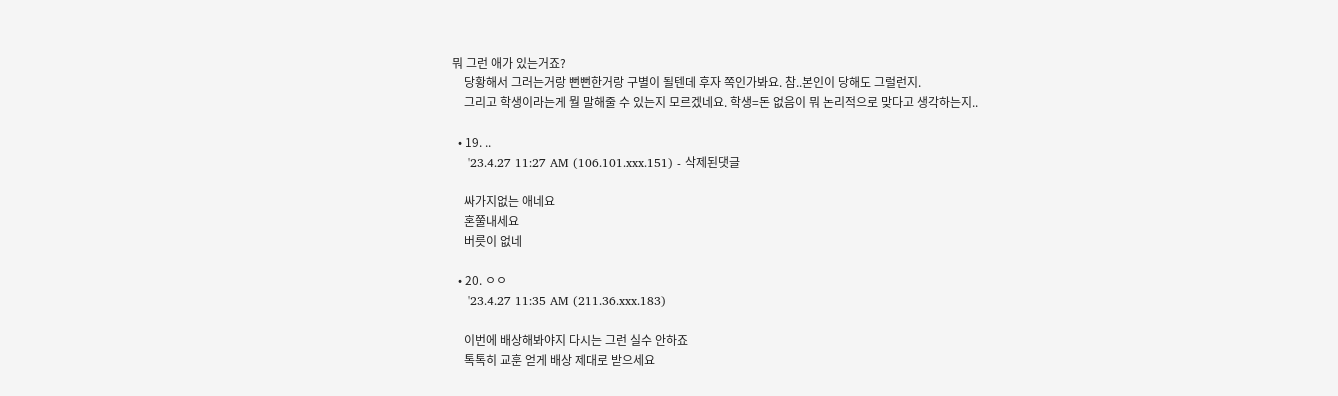뭐 그런 애가 있는거죠?
    당황해서 그러는거랑 뻔뻔한거랑 구별이 될텐데 후자 쪽인가봐요. 참..본인이 당해도 그럴런지.
    그리고 학생이라는게 뭘 말해줄 수 있는지 모르겠네요. 학생=돈 없음이 뭐 논리적으로 맞다고 생각하는지..

  • 19. ..
    '23.4.27 11:27 AM (106.101.xxx.151) - 삭제된댓글

    싸가지없는 애네요
    혼쭐내세요
    버릇이 없네

  • 20. ㅇㅇ
    '23.4.27 11:35 AM (211.36.xxx.183)

    이번에 배상해봐야지 다시는 그런 실수 안하죠
    톡톡히 교훈 얻게 배상 제대로 받으세요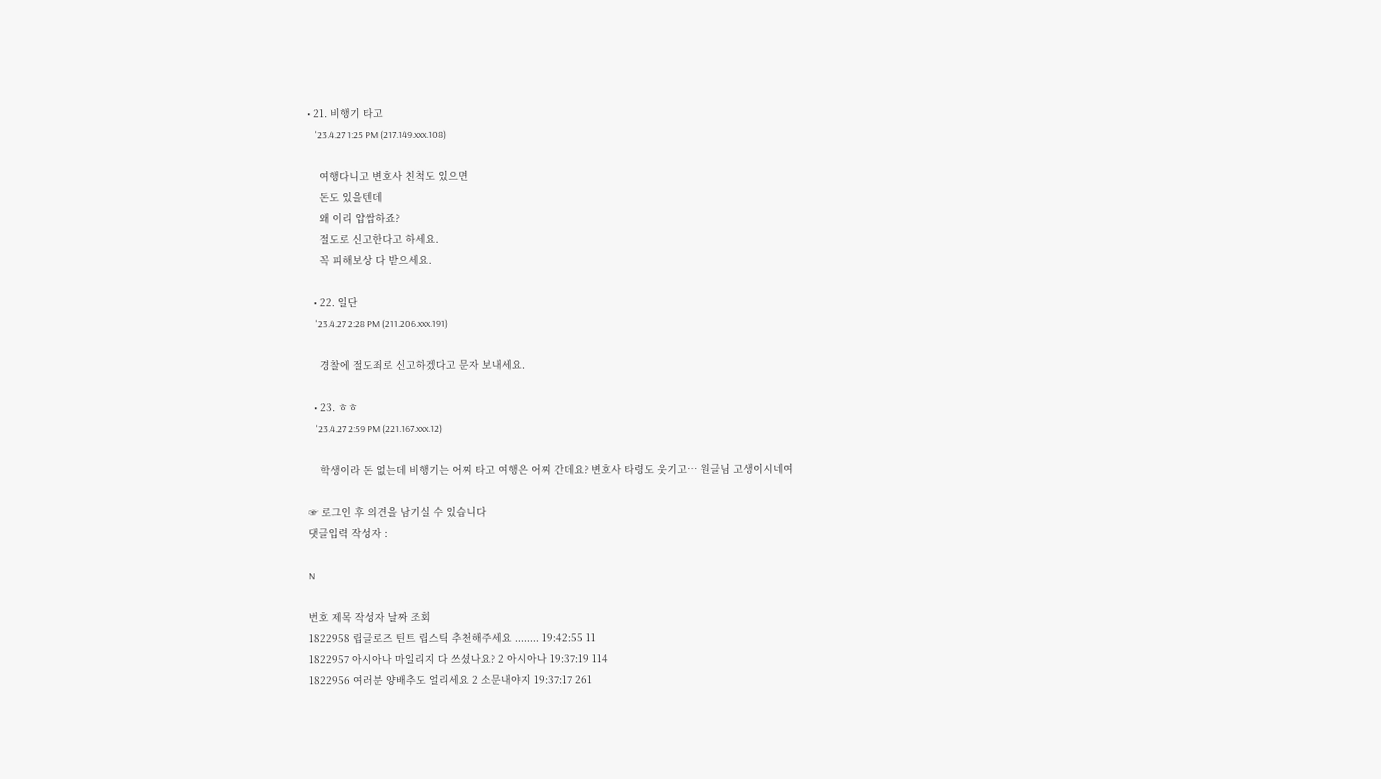• 21. 비행기 타고
    '23.4.27 1:25 PM (217.149.xxx.108)

    여행다니고 변호사 친척도 있으면
    돈도 있을텐데
    왜 이리 얍쌉하죠?
    절도로 신고한다고 하세요.
    꼭 피해보상 다 받으세요.

  • 22. 일단
    '23.4.27 2:28 PM (211.206.xxx.191)

    경찰에 절도죄로 신고하겠다고 문자 보내세요.

  • 23. ㅎㅎ
    '23.4.27 2:59 PM (221.167.xxx.12)

    학생이라 돈 없는데 비행기는 어찌 타고 여행은 어찌 간데요? 변호사 타령도 웃기고… 원글님 고생이시네여

☞ 로그인 후 의견을 남기실 수 있습니다
댓글입력 작성자 :

N

번호 제목 작성자 날짜 조회
1822958 립글로즈 틴트 립스틱 추천해주세요 ........ 19:42:55 11
1822957 아시아나 마일리지 다 쓰셨나요? 2 아시아나 19:37:19 114
1822956 여러분 양배추도 얼리세요 2 소문내야지 19:37:17 261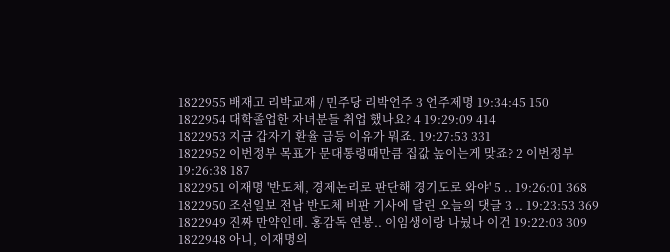1822955 배재고 리박교재 / 민주당 리박언주 3 언주제명 19:34:45 150
1822954 대학졸업한 자녀분들 취업 했나요? 4 19:29:09 414
1822953 지금 갑자기 환율 급등 이유가 뭐죠. 19:27:53 331
1822952 이번정부 목표가 문대통령때만큼 집값 높이는게 맞죠? 2 이번정부 19:26:38 187
1822951 이재명 '반도체, 경제논리로 판단해 경기도로 와야' 5 .. 19:26:01 368
1822950 조선일보 전남 반도체 비판 기사에 달린 오늘의 댓글 3 .. 19:23:53 369
1822949 진짜 만약인데. 홍감독 연봉.. 이임생이랑 나눴나 이건 19:22:03 309
1822948 아니, 이재명의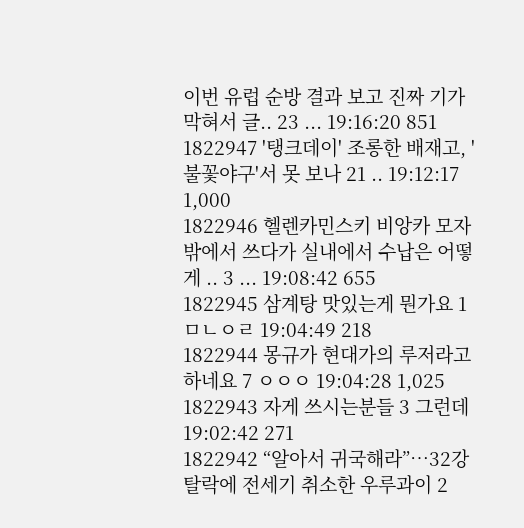이번 유럽 순방 결과 보고 진짜 기가 막혀서 글.. 23 ... 19:16:20 851
1822947 '탱크데이' 조롱한 배재고, '불꽃야구'서 못 보나 21 .. 19:12:17 1,000
1822946 헬렌카민스키 비앙카 모자 밖에서 쓰다가 실내에서 수납은 어떻게 .. 3 ... 19:08:42 655
1822945 삼계탕 맛있는게 뭔가요 1 ㅁㄴㅇㄹ 19:04:49 218
1822944 몽규가 현대가의 루저라고 하네요 7 ㅇㅇㅇ 19:04:28 1,025
1822943 자게 쓰시는분들 3 그런데 19:02:42 271
1822942 “알아서 귀국해라”…32강 탈락에 전세기 취소한 우루과이 2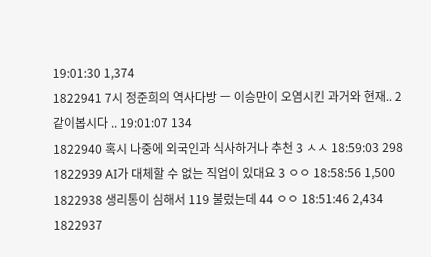19:01:30 1,374
1822941 7시 정준희의 역사다방 ㅡ 이승만이 오염시킨 과거와 현재.. 2 같이봅시다 .. 19:01:07 134
1822940 혹시 나중에 외국인과 식사하거나 추천 3 ㅅㅅ 18:59:03 298
1822939 AI가 대체할 수 없는 직업이 있대요 3 ㅇㅇ 18:58:56 1,500
1822938 생리통이 심해서 119 불렀는데 44 ㅇㅇ 18:51:46 2,434
1822937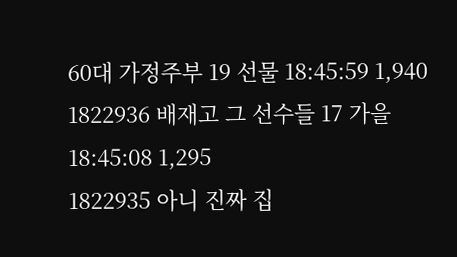60대 가정주부 19 선물 18:45:59 1,940
1822936 배재고 그 선수들 17 가을 18:45:08 1,295
1822935 아니 진짜 집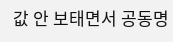값 안 보태면서 공동명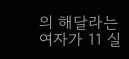의 해달라는 여자가 11 실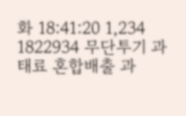화 18:41:20 1,234
1822934 무단투기 과태료 혼합배출 과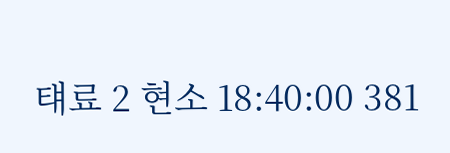턔료 2 현소 18:40:00 381